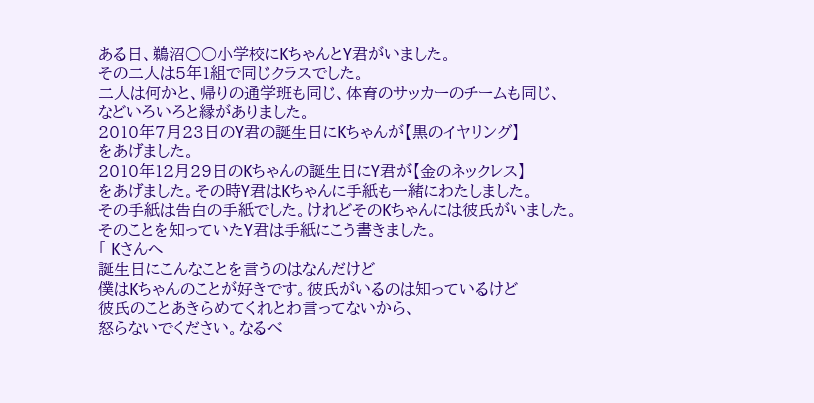ある日、鵜沼○○小学校にKちゃんとY君がいました。
その二人は5年1組で同じクラスでした。
二人は何かと、帰りの通学班も同じ、体育のサッカーのチームも同じ、
などいろいろと縁がありました。
2010年7月23日のY君の誕生日にKちゃんが【黒のイヤリング】
をあげました。
2010年12月29日のKちゃんの誕生日にY君が【金のネックレス】
をあげました。その時Y君はKちゃんに手紙も一緒にわたしました。
その手紙は告白の手紙でした。けれどそのKちゃんには彼氏がいました。
そのことを知っていたY君は手紙にこう書きました。
「 Kさんへ
誕生日にこんなことを言うのはなんだけど
僕はKちゃんのことが好きです。彼氏がいるのは知っているけど
彼氏のことあきらめてくれとわ言ってないから、
怒らないでください。なるべ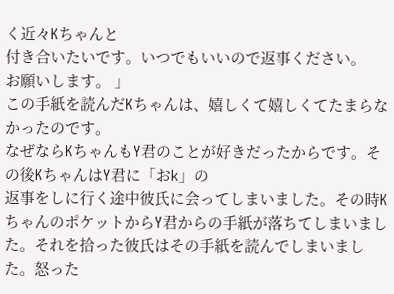く近々Kちゃんと
付き合いたいです。いつでもいいので返事ください。
お願いします。 」
この手紙を読んだKちゃんは、嬉しくて嬉しくてたまらなかったのです。
なぜならKちゃんもY君のことが好きだったからです。その後KちゃんはY君に「おk」の
返事をしに行く途中彼氏に会ってしまいました。その時KちゃんのポケットからY君からの手紙が落ちてしまいました。それを拾った彼氏はその手紙を読んでしまいました。怒った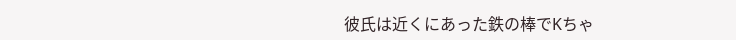彼氏は近くにあった鉄の棒でKちゃ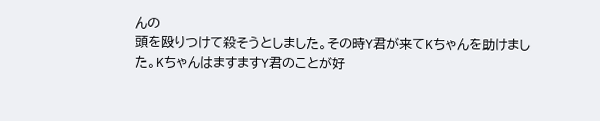んの
頭を殴りつけて殺そうとしました。その時Y君が来てKちゃんを助けました。KちゃんはますますY君のことが好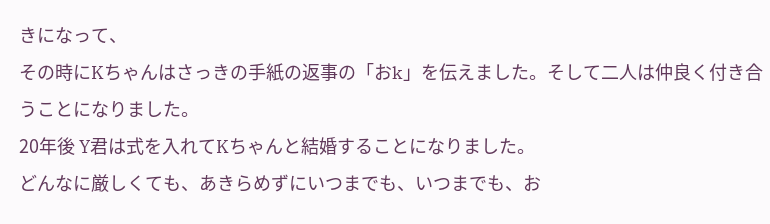きになって、
その時にKちゃんはさっきの手紙の返事の「おk」を伝えました。そして二人は仲良く付き合うことになりました。
20年後 Y君は式を入れてKちゃんと結婚することになりました。
どんなに厳しくても、あきらめずにいつまでも、いつまでも、お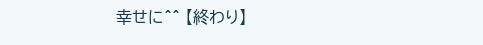幸せに^^ 【終わり】